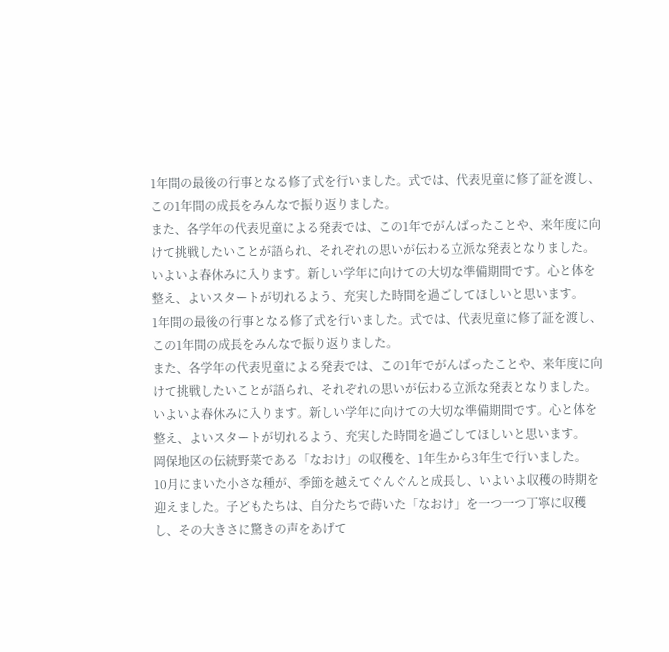1年間の最後の行事となる修了式を行いました。式では、代表児童に修了証を渡し、この1年間の成長をみんなで振り返りました。
また、各学年の代表児童による発表では、この1年でがんばったことや、来年度に向けて挑戦したいことが語られ、それぞれの思いが伝わる立派な発表となりました。
いよいよ春休みに入ります。新しい学年に向けての大切な準備期間です。心と体を整え、よいスタートが切れるよう、充実した時間を過ごしてほしいと思います。
1年間の最後の行事となる修了式を行いました。式では、代表児童に修了証を渡し、この1年間の成長をみんなで振り返りました。
また、各学年の代表児童による発表では、この1年でがんばったことや、来年度に向けて挑戦したいことが語られ、それぞれの思いが伝わる立派な発表となりました。
いよいよ春休みに入ります。新しい学年に向けての大切な準備期間です。心と体を整え、よいスタートが切れるよう、充実した時間を過ごしてほしいと思います。
岡保地区の伝統野菜である「なおけ」の収穫を、1年生から3年生で行いました。
10月にまいた小さな種が、季節を越えてぐんぐんと成長し、いよいよ収穫の時期を迎えました。子どもたちは、自分たちで蒔いた「なおけ」を一つ一つ丁寧に収穫し、その大きさに驚きの声をあげて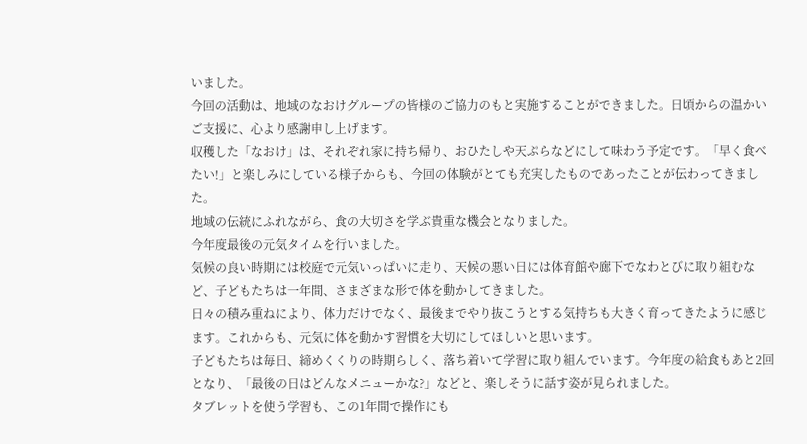いました。
今回の活動は、地域のなおけグループの皆様のご協力のもと実施することができました。日頃からの温かいご支援に、心より感謝申し上げます。
収穫した「なおけ」は、それぞれ家に持ち帰り、おひたしや天ぷらなどにして味わう予定です。「早く食べたい!」と楽しみにしている様子からも、今回の体験がとても充実したものであったことが伝わってきました。
地域の伝統にふれながら、食の大切さを学ぶ貴重な機会となりました。
今年度最後の元気タイムを行いました。
気候の良い時期には校庭で元気いっぱいに走り、天候の悪い日には体育館や廊下でなわとびに取り組むなど、子どもたちは一年間、さまざまな形で体を動かしてきました。
日々の積み重ねにより、体力だけでなく、最後までやり抜こうとする気持ちも大きく育ってきたように感じます。これからも、元気に体を動かす習慣を大切にしてほしいと思います。
子どもたちは毎日、締めくくりの時期らしく、落ち着いて学習に取り組んでいます。今年度の給食もあと2回となり、「最後の日はどんなメニューかな?」などと、楽しそうに話す姿が見られました。
タブレットを使う学習も、この1年間で操作にも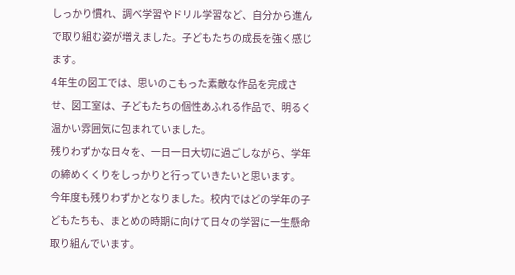しっかり慣れ、調べ学習やドリル学習など、自分から進んで取り組む姿が増えました。子どもたちの成長を強く感じます。
4年生の図工では、思いのこもった素敵な作品を完成させ、図工室は、子どもたちの個性あふれる作品で、明るく温かい雰囲気に包まれていました。
残りわずかな日々を、一日一日大切に過ごしながら、学年の締めくくりをしっかりと行っていきたいと思います。
今年度も残りわずかとなりました。校内ではどの学年の子どもたちも、まとめの時期に向けて日々の学習に一生懸命取り組んでいます。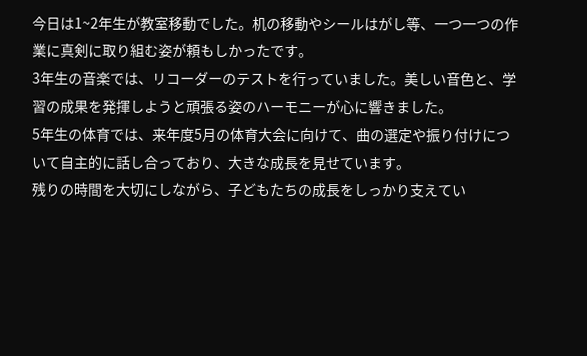今日は1~2年生が教室移動でした。机の移動やシールはがし等、一つ一つの作業に真剣に取り組む姿が頼もしかったです。
3年生の音楽では、リコーダーのテストを行っていました。美しい音色と、学習の成果を発揮しようと頑張る姿のハーモニーが心に響きました。
5年生の体育では、来年度5月の体育大会に向けて、曲の選定や振り付けについて自主的に話し合っており、大きな成長を見せています。
残りの時間を大切にしながら、子どもたちの成長をしっかり支えてい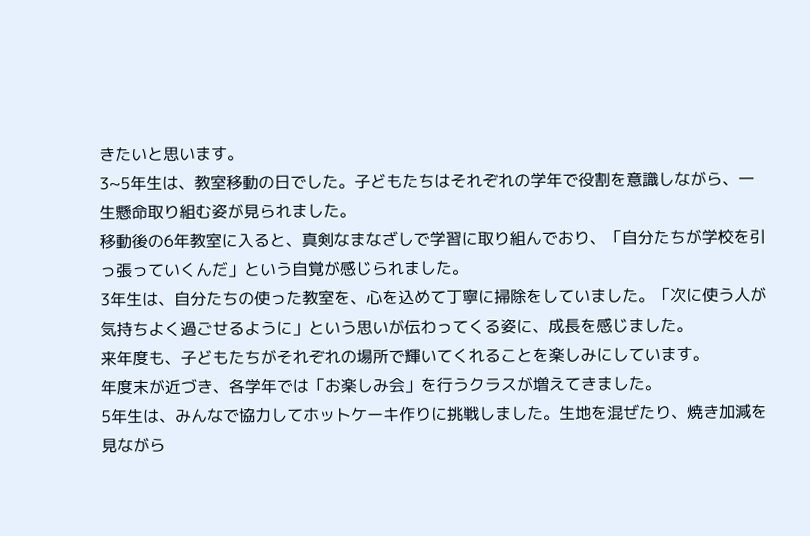きたいと思います。
3~5年生は、教室移動の日でした。子どもたちはそれぞれの学年で役割を意識しながら、一生懸命取り組む姿が見られました。
移動後の6年教室に入ると、真剣なまなざしで学習に取り組んでおり、「自分たちが学校を引っ張っていくんだ」という自覚が感じられました。
3年生は、自分たちの使った教室を、心を込めて丁寧に掃除をしていました。「次に使う人が気持ちよく過ごせるように」という思いが伝わってくる姿に、成長を感じました。
来年度も、子どもたちがそれぞれの場所で輝いてくれることを楽しみにしています。
年度末が近づき、各学年では「お楽しみ会」を行うクラスが増えてきました。
5年生は、みんなで協力してホットケーキ作りに挑戦しました。生地を混ぜたり、焼き加減を見ながら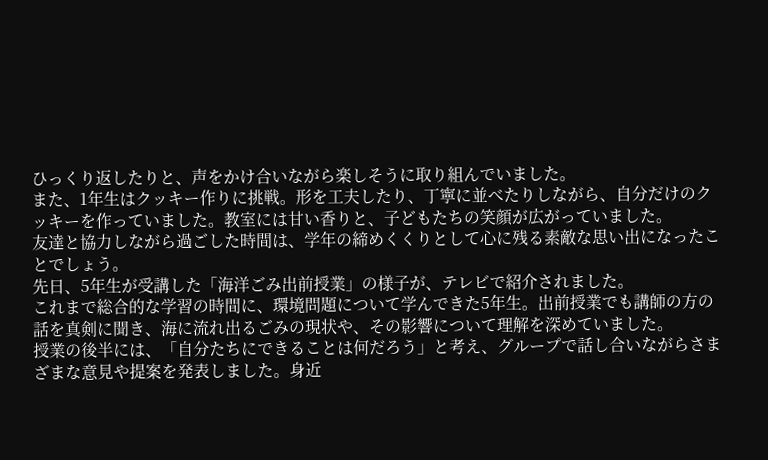ひっくり返したりと、声をかけ合いながら楽しそうに取り組んでいました。
また、1年生はクッキー作りに挑戦。形を工夫したり、丁寧に並べたりしながら、自分だけのクッキーを作っていました。教室には甘い香りと、子どもたちの笑顔が広がっていました。
友達と協力しながら過ごした時間は、学年の締めくくりとして心に残る素敵な思い出になったことでしょう。
先日、5年生が受講した「海洋ごみ出前授業」の様子が、テレビで紹介されました。
これまで総合的な学習の時間に、環境問題について学んできた5年生。出前授業でも講師の方の話を真剣に聞き、海に流れ出るごみの現状や、その影響について理解を深めていました。
授業の後半には、「自分たちにできることは何だろう」と考え、グループで話し合いながらさまざまな意見や提案を発表しました。身近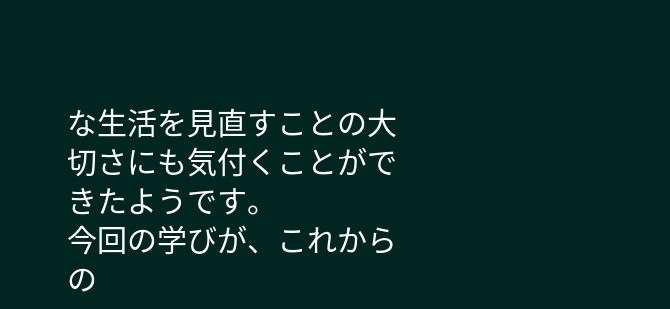な生活を見直すことの大切さにも気付くことができたようです。
今回の学びが、これからの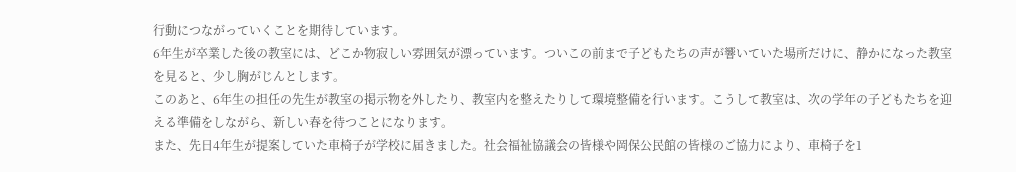行動につながっていくことを期待しています。
6年生が卒業した後の教室には、どこか物寂しい雰囲気が漂っています。ついこの前まで子どもたちの声が響いていた場所だけに、静かになった教室を見ると、少し胸がじんとします。
このあと、6年生の担任の先生が教室の掲示物を外したり、教室内を整えたりして環境整備を行います。こうして教室は、次の学年の子どもたちを迎える準備をしながら、新しい春を待つことになります。
また、先日4年生が提案していた車椅子が学校に届きました。社会福祉協議会の皆様や岡保公民館の皆様のご協力により、車椅子を1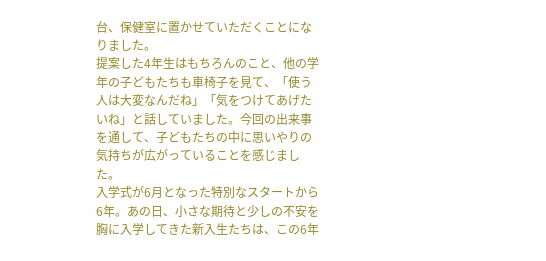台、保健室に置かせていただくことになりました。
提案した4年生はもちろんのこと、他の学年の子どもたちも車椅子を見て、「使う人は大変なんだね」「気をつけてあげたいね」と話していました。今回の出来事を通して、子どもたちの中に思いやりの気持ちが広がっていることを感じました。
入学式が6月となった特別なスタートから6年。あの日、小さな期待と少しの不安を胸に入学してきた新入生たちは、この6年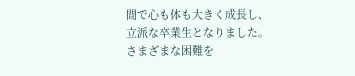間で心も体も大きく成長し、立派な卒業生となりました。
さまざまな困難を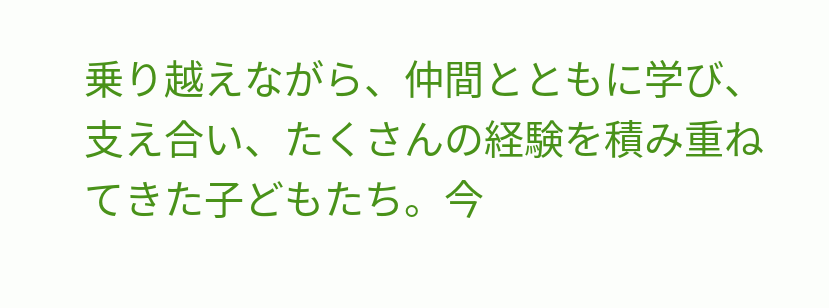乗り越えながら、仲間とともに学び、支え合い、たくさんの経験を積み重ねてきた子どもたち。今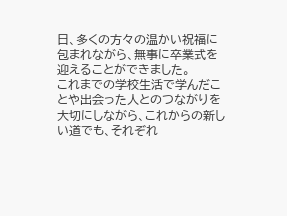日、多くの方々の温かい祝福に包まれながら、無事に卒業式を迎えることができました。
これまでの学校生活で学んだことや出会った人とのつながりを大切にしながら、これからの新しい道でも、それぞれ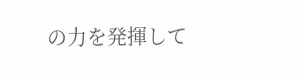の力を発揮して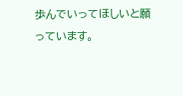歩んでいってほしいと願っています。